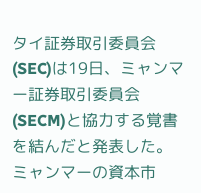タイ証券取引委員会(SEC)は19日、ミャンマー証券取引委員会(SECM)と協力する覚書を結んだと発表した。
ミャンマーの資本市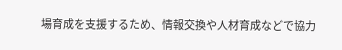場育成を支援するため、情報交換や人材育成などで協力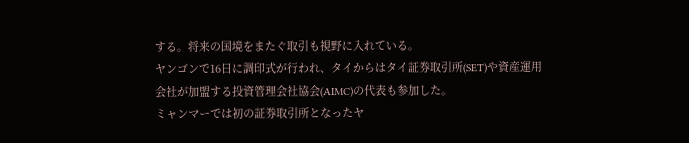する。将来の国境をまたぐ取引も視野に入れている。
ヤンゴンで16日に調印式が行われ、タイからはタイ証券取引所(SET)や資産運用会社が加盟する投資管理会社協会(AIMC)の代表も参加した。
ミャンマーでは初の証券取引所となったヤ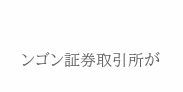ンゴン証券取引所が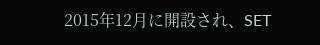2015年12月に開設され、SET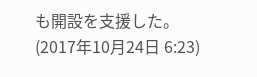も開設を支援した。
(2017年10月24日 6:23)